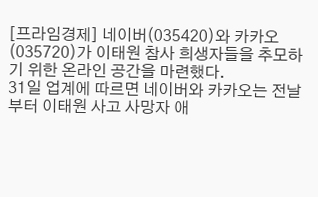[프라임경제] 네이버(035420)와 카카오(035720)가 이태원 참사 희생자들을 추모하기 위한 온라인 공간을 마련했다.
31일 업계에 따르면 네이버와 카카오는 전날부터 이태원 사고 사망자 애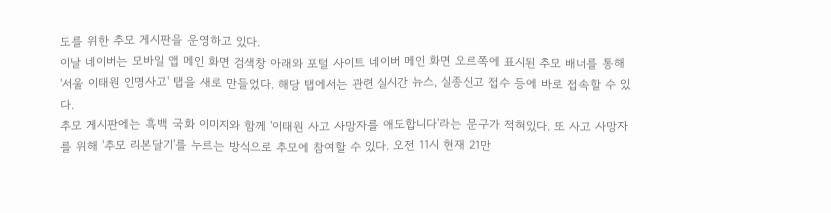도를 위한 추모 게시판을 운영하고 있다.
이날 네이버는 모바일 앱 메인 화면 검색창 아래와 포털 사이트 네이버 메인 화면 오르쪽에 표시된 추모 배너를 통해 '서울 이태원 인명사고' 탭을 새로 만들었다. 해당 탭에서는 관련 실시간 뉴스, 실종신고 접수 등에 바로 접속할 수 있다.
추모 게시판에는 흑백 국화 이미지와 함께 '이태원 사고 사망자를 애도합니다'라는 문구가 적혀있다. 또 사고 사망자를 위해 '추모 리본달기'를 누르는 방식으로 추모에 참여할 수 있다. 오전 11시 현재 21만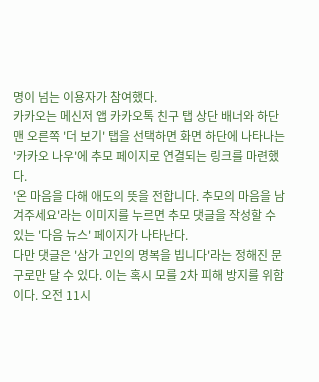명이 넘는 이용자가 참여했다.
카카오는 메신저 앱 카카오톡 친구 탭 상단 배너와 하단 맨 오른쪽 '더 보기' 탭을 선택하면 화면 하단에 나타나는 '카카오 나우'에 추모 페이지로 연결되는 링크를 마련했다.
'온 마음을 다해 애도의 뜻을 전합니다. 추모의 마음을 남겨주세요'라는 이미지를 누르면 추모 댓글을 작성할 수 있는 '다음 뉴스' 페이지가 나타난다.
다만 댓글은 '삼가 고인의 명복을 빕니다'라는 정해진 문구로만 달 수 있다. 이는 혹시 모를 2차 피해 방지를 위함이다. 오전 11시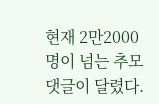현재 2만2000명이 넘는 추모 댓글이 달렸다.